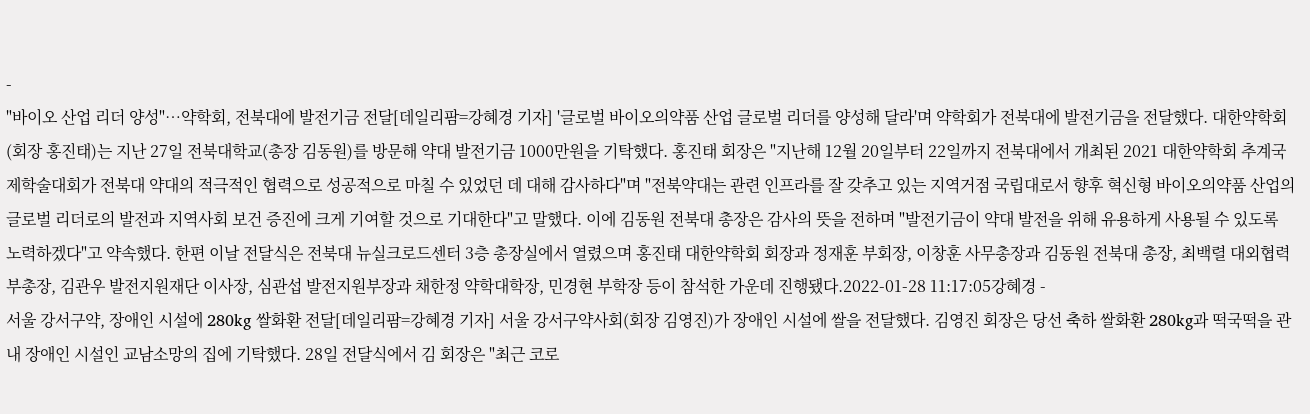-
"바이오 산업 리더 양성"…약학회, 전북대에 발전기금 전달[데일리팜=강혜경 기자] '글로벌 바이오의약품 산업 글로벌 리더를 양성해 달라'며 약학회가 전북대에 발전기금을 전달했다. 대한약학회(회장 홍진태)는 지난 27일 전북대학교(총장 김동원)를 방문해 약대 발전기금 1000만원을 기탁했다. 홍진태 회장은 "지난해 12월 20일부터 22일까지 전북대에서 개최된 2021 대한약학회 추계국제학술대회가 전북대 약대의 적극적인 협력으로 성공적으로 마칠 수 있었던 데 대해 감사하다"며 "전북약대는 관련 인프라를 잘 갖추고 있는 지역거점 국립대로서 향후 혁신형 바이오의약품 산업의 글로벌 리더로의 발전과 지역사회 보건 증진에 크게 기여할 것으로 기대한다"고 말했다. 이에 김동원 전북대 총장은 감사의 뜻을 전하며 "발전기금이 약대 발전을 위해 유용하게 사용될 수 있도록 노력하겠다"고 약속했다. 한편 이날 전달식은 전북대 뉴실크로드센터 3층 총장실에서 열렸으며 홍진태 대한약학회 회장과 정재훈 부회장, 이창훈 사무총장과 김동원 전북대 총장, 최백렬 대외협력부총장, 김관우 발전지원재단 이사장, 심관섭 발전지원부장과 채한정 약학대학장, 민경현 부학장 등이 참석한 가운데 진행됐다.2022-01-28 11:17:05강혜경 -
서울 강서구약, 장애인 시설에 280kg 쌀화환 전달[데일리팜=강혜경 기자] 서울 강서구약사회(회장 김영진)가 장애인 시설에 쌀을 전달했다. 김영진 회장은 당선 축하 쌀화환 280kg과 떡국떡을 관내 장애인 시설인 교남소망의 집에 기탁했다. 28일 전달식에서 김 회장은 "최근 코로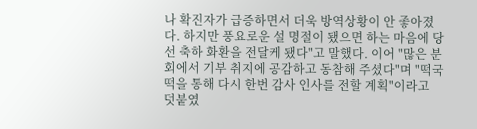나 확진자가 급증하면서 더욱 방역상황이 안 좋아졌다. 하지만 풍요로운 설 명절이 됐으면 하는 마음에 당선 축하 화환을 전달케 됐다"고 말했다. 이어 "많은 분회에서 기부 취지에 공감하고 동참해 주셨다"며 "떡국떡을 통해 다시 한번 감사 인사를 전할 계획"이라고 덧붙였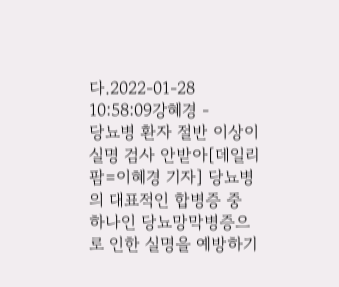다.2022-01-28 10:58:09강혜경 -
당뇨병 환자 절반 이상이 실명 검사 안받아[데일리팜=이혜경 기자] 당뇨병의 대표적인 합병증 중 하나인 당뇨망막병증으로 인한 실명을 예방하기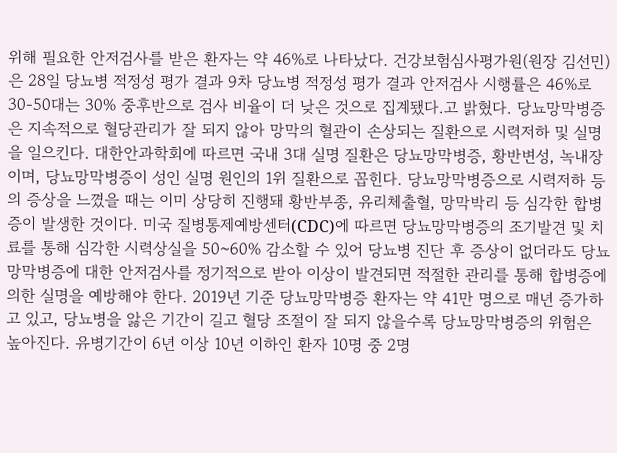위해 필요한 안저검사를 받은 환자는 약 46%로 나타났다. 건강보험심사평가원(원장 김선민)은 28일 당뇨병 적정성 평가 결과 9차 당뇨병 적정성 평가 결과 안저검사 시행률은 46%로 30-50대는 30% 중후반으로 검사 비율이 더 낮은 것으로 집계됐다.고 밝혔다. 당뇨망막병증은 지속적으로 혈당관리가 잘 되지 않아 망막의 혈관이 손상되는 질환으로 시력저하 및 실명을 일으킨다. 대한안과학회에 따르면 국내 3대 실명 질환은 당뇨망막병증, 황반변성, 녹내장이며, 당뇨망막병증이 성인 실명 원인의 1위 질환으로 꼽힌다. 당뇨망막병증으로 시력저하 등의 증상을 느꼈을 때는 이미 상당히 진행돼 황반부종, 유리체출혈, 망막박리 등 심각한 합병증이 발생한 것이다. 미국 질병통제예방센터(CDC)에 따르면 당뇨망막병증의 조기발견 및 치료를 통해 심각한 시력상실을 50~60% 감소할 수 있어 당뇨병 진단 후 증상이 없더라도 당뇨망막병증에 대한 안저검사를 정기적으로 받아 이상이 발견되면 적절한 관리를 통해 합병증에 의한 실명을 예방해야 한다. 2019년 기준 당뇨망막병증 환자는 약 41만 명으로 매년 증가하고 있고, 당뇨병을 앓은 기간이 길고 혈당 조절이 잘 되지 않을수록 당뇨망막병증의 위험은 높아진다. 유병기간이 6년 이상 10년 이하인 환자 10명 중 2명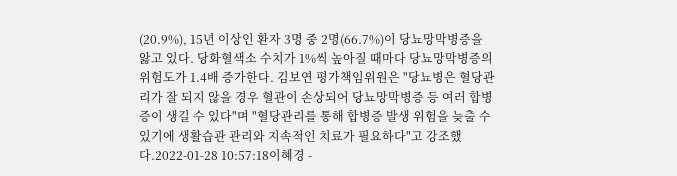(20.9%), 15년 이상인 환자 3명 중 2명(66.7%)이 당뇨망막병증을 앓고 있다. 당화혈색소 수치가 1%씩 높아질 때마다 당뇨망막병증의 위험도가 1.4배 증가한다. 김보연 평가책임위원은 "당뇨병은 혈당관리가 잘 되지 않을 경우 혈관이 손상되어 당뇨망막병증 등 여러 합병증이 생길 수 있다"며 "혈당관리를 통해 합병증 발생 위험을 늦출 수 있기에 생활습관 관리와 지속적인 치료가 필요하다"고 강조했다.2022-01-28 10:57:18이혜경 -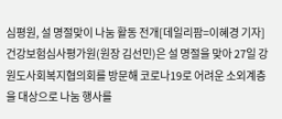심평원, 설 명절맞이 나눔 활동 전개[데일리팜=이혜경 기자] 건강보험심사평가원(원장 김선민)은 설 명절을 맞아 27일 강원도사회복지협의회를 방문해 코로나19로 어려운 소외계층을 대상으로 나눔 행사를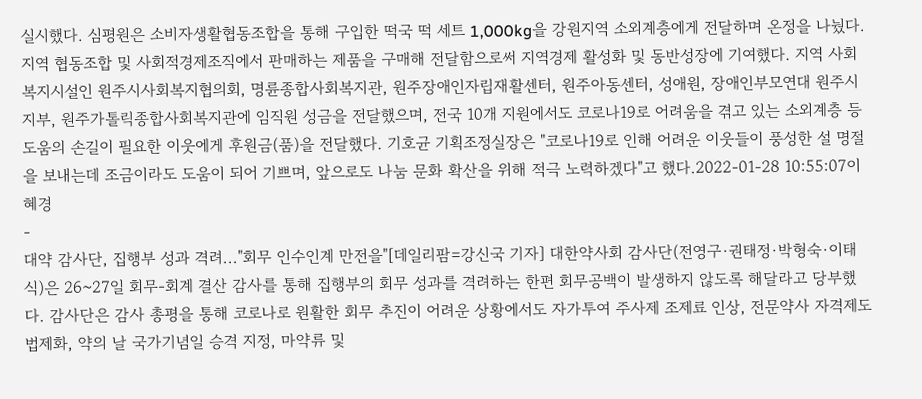실시했다. 심평원은 소비자생활협동조합을 통해 구입한 떡국 떡 세트 1,000kg을 강원지역 소외계층에게 전달하며 온정을 나눴다. 지역 협동조합 및 사회적경제조직에서 판매하는 제품을 구매해 전달함으로써 지역경제 활성화 및 동반성장에 기여했다. 지역 사회복지시설인 원주시사회복지협의회, 명륜종합사회복지관, 원주장애인자립재활센터, 원주아동센터, 성애원, 장애인부모연대 원주시지부, 원주가톨릭종합사회복지관에 임직원 성금을 전달했으며, 전국 10개 지원에서도 코로나19로 어려움을 겪고 있는 소외계층 등 도움의 손길이 필요한 이웃에게 후원금(품)을 전달했다. 기호균 기획조정실장은 "코로나19로 인해 어려운 이웃들이 풍성한 설 명절을 보내는데 조금이라도 도움이 되어 기쁘며, 앞으로도 나눔 문화 확산을 위해 적극 노력하겠다"고 했다.2022-01-28 10:55:07이혜경
-
대약 감사단, 집행부 성과 격려..."회무 인수인계 만전을"[데일리팜=강신국 기자] 대한약사회 감사단(전영구·권태정·박형숙·이태식)은 26~27일 회무-회계 결산 감사를 통해 집행부의 회무 성과를 격려하는 한편 회무공백이 발생하지 않도록 해달라고 당부했다. 감사단은 감사 총평을 통해 코로나로 원활한 회무 추진이 어려운 상황에서도 자가투여 주사제 조제료 인상, 전문약사 자격제도 법제화, 약의 날 국가기념일 승격 지정, 마약류 및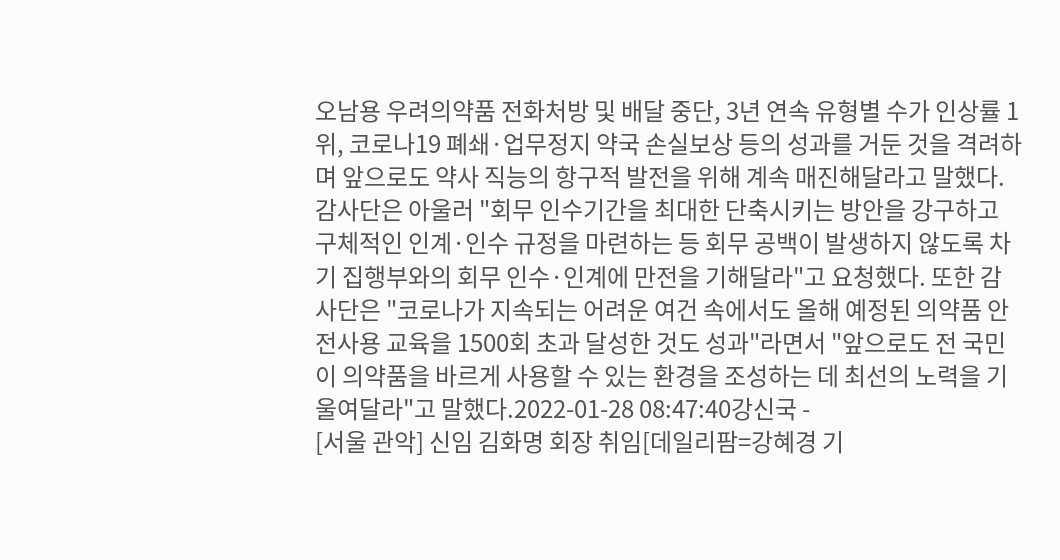오남용 우려의약품 전화처방 및 배달 중단, 3년 연속 유형별 수가 인상률 1위, 코로나19 폐쇄·업무정지 약국 손실보상 등의 성과를 거둔 것을 격려하며 앞으로도 약사 직능의 항구적 발전을 위해 계속 매진해달라고 말했다. 감사단은 아울러 "회무 인수기간을 최대한 단축시키는 방안을 강구하고 구체적인 인계·인수 규정을 마련하는 등 회무 공백이 발생하지 않도록 차기 집행부와의 회무 인수·인계에 만전을 기해달라"고 요청했다. 또한 감사단은 "코로나가 지속되는 어려운 여건 속에서도 올해 예정된 의약품 안전사용 교육을 1500회 초과 달성한 것도 성과"라면서 "앞으로도 전 국민이 의약품을 바르게 사용할 수 있는 환경을 조성하는 데 최선의 노력을 기울여달라"고 말했다.2022-01-28 08:47:40강신국 -
[서울 관악] 신임 김화명 회장 취임[데일리팜=강혜경 기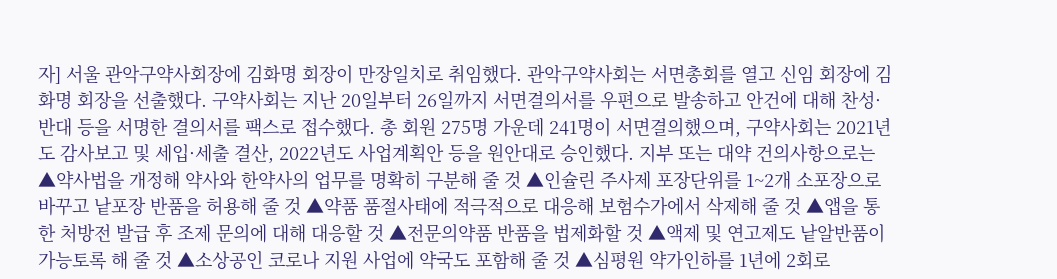자] 서울 관악구약사회장에 김화명 회장이 만장일치로 취임했다. 관악구약사회는 서면총회를 열고 신임 회장에 김화명 회장을 선출했다. 구약사회는 지난 20일부터 26일까지 서면결의서를 우편으로 발송하고 안건에 대해 찬성·반대 등을 서명한 결의서를 팩스로 접수했다. 총 회원 275명 가운데 241명이 서면결의했으며, 구약사회는 2021년도 감사보고 및 세입·세출 결산, 2022년도 사업계획안 등을 원안대로 승인했다. 지부 또는 대약 건의사항으로는 ▲약사법을 개정해 약사와 한약사의 업무를 명확히 구분해 줄 것 ▲인슐린 주사제 포장단위를 1~2개 소포장으로 바꾸고 낱포장 반품을 허용해 줄 것 ▲약품 품절사태에 적극적으로 대응해 보험수가에서 삭제해 줄 것 ▲앱을 통한 처방전 발급 후 조제 문의에 대해 대응할 것 ▲전문의약품 반품을 법제화할 것 ▲액제 및 연고제도 낱알반품이 가능토록 해 줄 것 ▲소상공인 코로나 지원 사업에 약국도 포함해 줄 것 ▲심평원 약가인하를 1년에 2회로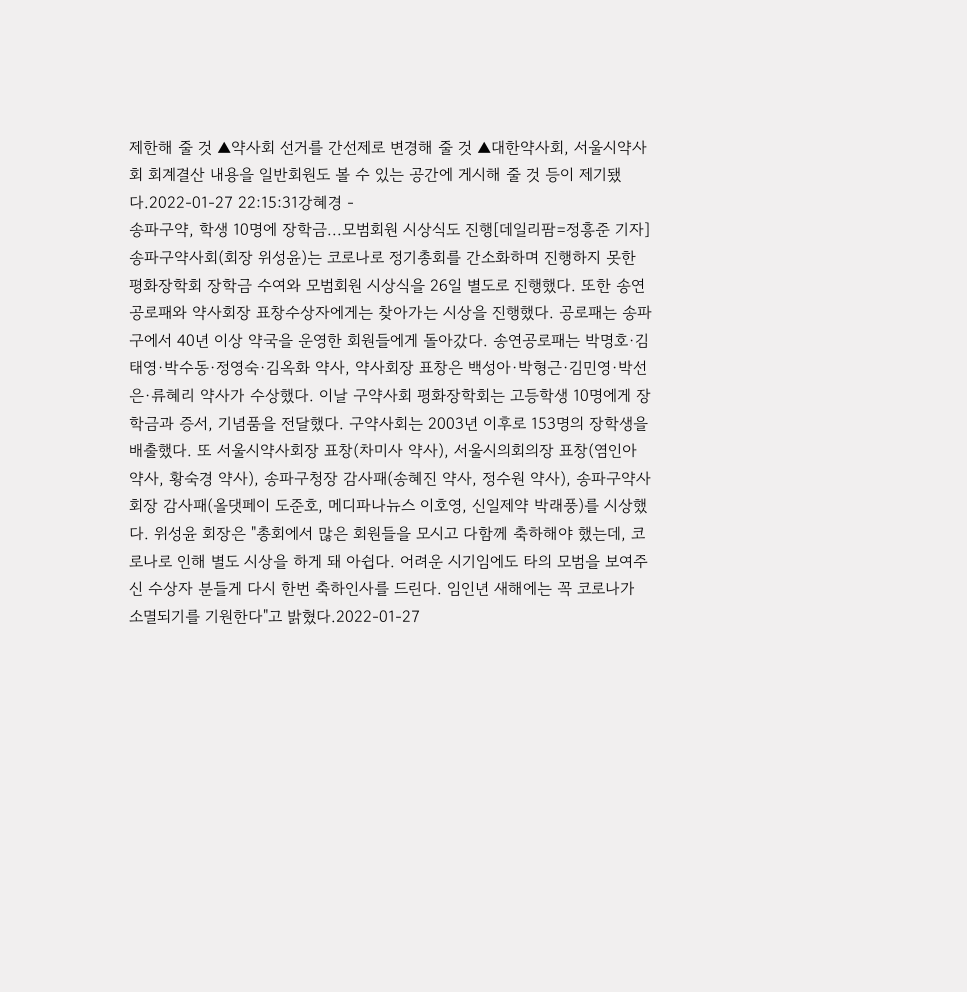제한해 줄 것 ▲약사회 선거를 간선제로 변경해 줄 것 ▲대한약사회, 서울시약사회 회계결산 내용을 일반회원도 볼 수 있는 공간에 게시해 줄 것 등이 제기됐다.2022-01-27 22:15:31강혜경 -
송파구약, 학생 10명에 장학금...모범회원 시상식도 진행[데일리팜=정흥준 기자] 송파구약사회(회장 위성윤)는 코로나로 정기총회를 간소화하며 진행하지 못한 평화장학회 장학금 수여와 모범회원 시상식을 26일 별도로 진행했다. 또한 송연공로패와 약사회장 표창수상자에게는 찾아가는 시상을 진행했다. 공로패는 송파구에서 40년 이상 약국을 운영한 회원들에게 돌아갔다. 송연공로패는 박명호·김태영·박수동·정영숙·김옥화 약사, 약사회장 표창은 백성아·박형근·김민영·박선은·류혜리 약사가 수상했다. 이날 구약사회 평화장학회는 고등학생 10명에게 장학금과 증서, 기념품을 전달했다. 구약사회는 2003년 이후로 153명의 장학생을 배출했다. 또 서울시약사회장 표창(차미사 약사), 서울시의회의장 표창(염인아 약사, 황숙경 약사), 송파구청장 감사패(송혜진 약사, 정수원 약사), 송파구약사회장 감사패(올댓페이 도준호, 메디파나뉴스 이호영, 신일제약 박래풍)를 시상했다. 위성윤 회장은 "총회에서 많은 회원들을 모시고 다함께 축하해야 했는데, 코로나로 인해 별도 시상을 하게 돼 아쉽다. 어려운 시기임에도 타의 모범을 보여주신 수상자 분들게 다시 한번 축하인사를 드린다. 임인년 새해에는 꼭 코로나가 소멸되기를 기원한다"고 밝혔다.2022-01-27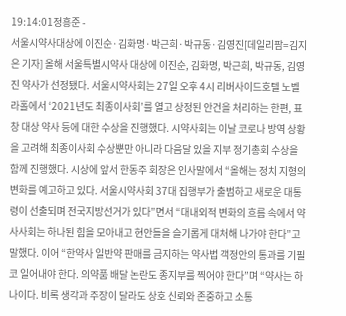19:14:01정흥준 -
서울시약사대상에 이진순·김화명·박근희·박규동·김영진[데일리팜=김지은 기자] 올해 서울특별시약사 대상에 이진순, 김화명, 박근희, 박규동, 김영진 약사가 선정됐다. 서울시약사회는 27일 오후 4시 리버사이드호텔 노벨라홀에서 ‘2021년도 최종이사회’를 열고 상정된 안건을 처리하는 한편, 표창 대상 약사 등에 대한 수상을 진행했다. 시약사회는 이날 코로나 방역 상황을 고려해 최종이사회 수상뿐만 아니라 다음달 있을 지부 정기총회 수상을 함께 진행했다. 시상에 앞서 한동주 회장은 인사말에서 “올해는 정치 지형의 변화를 예고하고 있다. 서울시약사회 37대 집행부가 출범하고 새로운 대통령이 선출되며 전국지방선거가 있다”면서 “대내외적 변화의 흐름 속에서 약사사회는 하나된 힘을 모아내고 현안들을 슬기롭게 대처해 나가야 한다”고 말했다. 이어 “한약사 일반약 판매를 금지하는 약사법 객정안의 통과를 기필코 일어내야 한다. 의약품 배달 논란도 종지부를 찍어야 한다”며 “약사는 하나이다. 비록 생각과 주장이 달라도 상호 신뢰와 존중하고 소통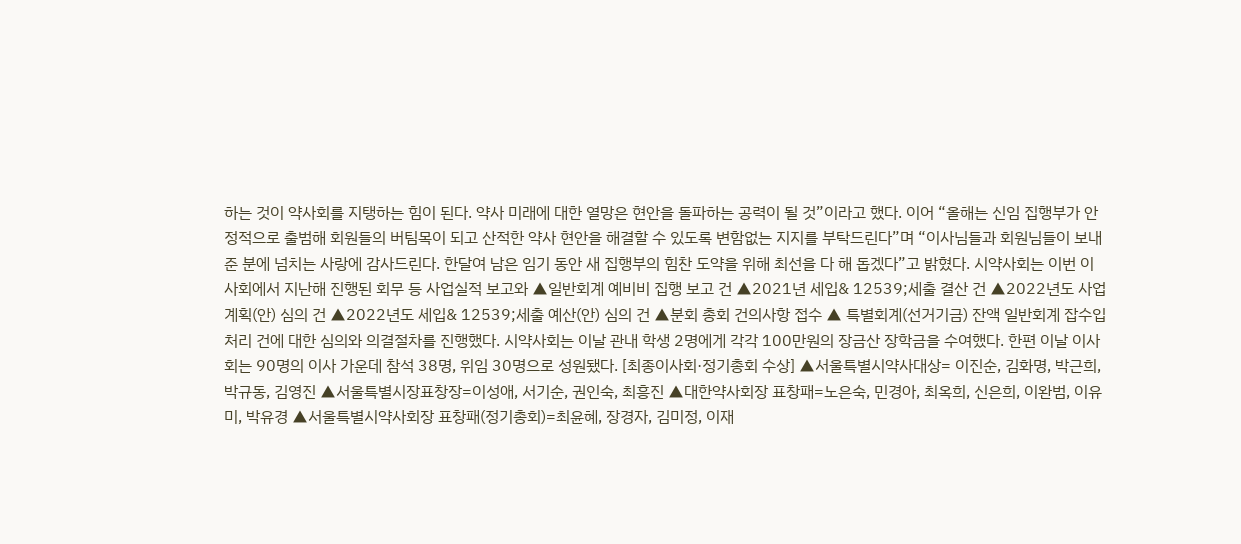하는 것이 약사회를 지탱하는 힘이 된다. 약사 미래에 대한 열망은 현안을 돌파하는 공력이 될 것”이라고 했다. 이어 “올해는 신임 집행부가 안정적으로 출범해 회원들의 버팀목이 되고 산적한 약사 현안을 해결할 수 있도록 변함없는 지지를 부탁드린다”며 “이사님들과 회원님들이 보내준 분에 넘치는 사랑에 감사드린다. 한달여 남은 임기 동안 새 집행부의 힘찬 도약을 위해 최선을 다 해 돕겠다”고 밝혔다. 시약사회는 이번 이사회에서 지난해 진행된 회무 등 사업실적 보고와 ▲일반회계 예비비 집행 보고 건 ▲2021년 세입& 12539;세출 결산 건 ▲2022년도 사업계획(안) 심의 건 ▲2022년도 세입& 12539;세출 예산(안) 심의 건 ▲분회 총회 건의사항 접수 ▲ 특별회계(선거기금) 잔액 일반회계 잡수입 처리 건에 대한 심의와 의결절차를 진행했다. 시약사회는 이날 관내 학생 2명에게 각각 100만원의 장금산 장학금을 수여했다. 한편 이날 이사회는 90명의 이사 가운데 참석 38명, 위임 30명으로 성원됐다. [최종이사회·정기총회 수상] ▲서울특별시약사대상= 이진순, 김화명, 박근희, 박규동, 김영진 ▲서울특별시장표창장=이성애, 서기순, 권인숙, 최흥진 ▲대한약사회장 표창패=노은숙, 민경아, 최옥희, 신은희, 이완범, 이유미, 박유경 ▲서울특별시약사회장 표창패(정기총회)=최윤혜, 장경자, 김미정, 이재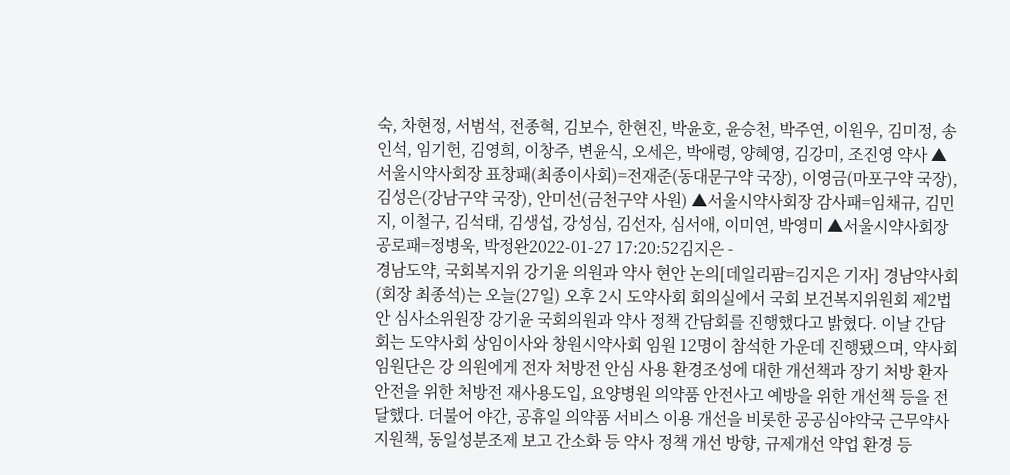숙, 차현정, 서범석, 전종혁, 김보수, 한현진, 박윤호, 윤승천, 박주연, 이원우, 김미정, 송인석, 임기헌, 김영희, 이창주, 변윤식, 오세은, 박애령, 양혜영, 김강미, 조진영 약사 ▲서울시약사회장 표창패(최종이사회)=전재준(동대문구약 국장), 이영금(마포구약 국장), 김성은(강남구약 국장), 안미선(금천구약 사원) ▲서울시약사회장 감사패=임채규, 김민지, 이철구, 김석태, 김생섭, 강성심, 김선자, 심서애, 이미연, 박영미 ▲서울시약사회장 공로패=정병욱, 박정완2022-01-27 17:20:52김지은 -
경남도약, 국회복지위 강기윤 의원과 약사 현안 논의[데일리팜=김지은 기자] 경남약사회(회장 최종석)는 오늘(27일) 오후 2시 도약사회 회의실에서 국회 보건복지위원회 제2법안 심사소위원장 강기윤 국회의원과 약사 정책 간담회를 진행했다고 밝혔다. 이날 간담회는 도약사회 상임이사와 창원시약사회 임원 12명이 참석한 가운데 진행됐으며, 약사회 임원단은 강 의원에게 전자 처방전 안심 사용 환경조성에 대한 개선책과 장기 처방 환자 안전을 위한 처방전 재사용도입, 요양병원 의약품 안전사고 예방을 위한 개선책 등을 전달했다. 더불어 야간, 공휴일 의약품 서비스 이용 개선을 비롯한 공공심야약국 근무약사 지원책, 동일성분조제 보고 간소화 등 약사 정책 개선 방향, 규제개선 약업 환경 등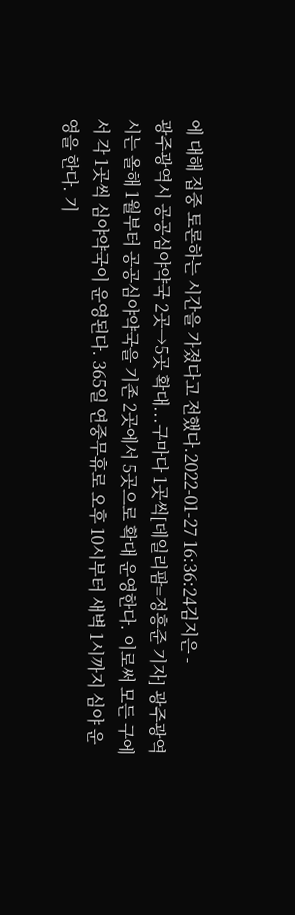에 대해 집중 토론하는 시간을 가졌다고 전했다.2022-01-27 16:36:24김지은 -
광주광역시 공공심야약국 2곳→5곳 확대...구마다 1곳씩[데일리팜=정흥준 기자] 광주광역시는 올해 1월부터 공공심야약국을 기존 2곳에서 5곳으로 확대 운영한다. 이로써 모든 구에서 각 1곳씩 심야약국이 운영된다. 365일 연중무휴로 오후 10시부터 새벽 1시까지 심야 운영을 한다. 기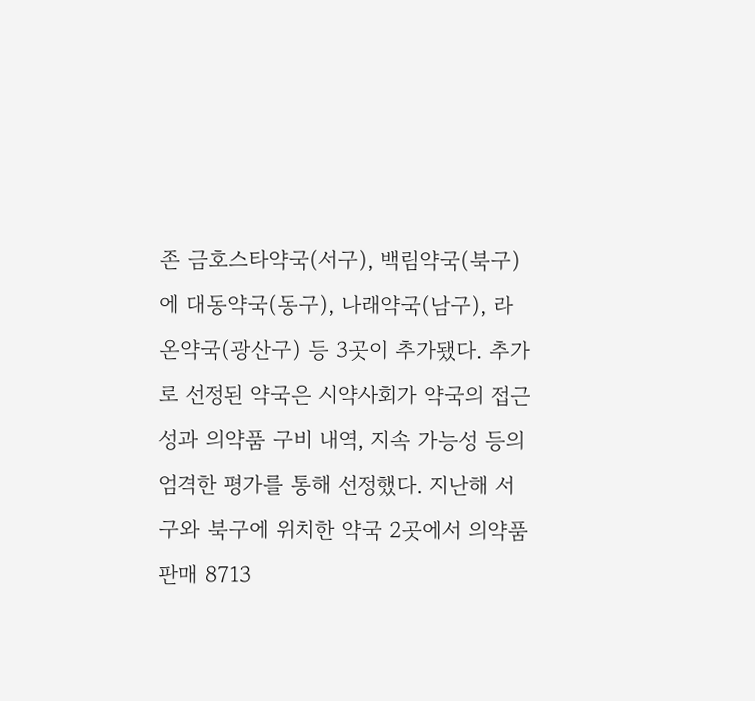존 금호스타약국(서구), 백림약국(북구)에 대동약국(동구), 나래약국(남구), 라온약국(광산구) 등 3곳이 추가됐다. 추가로 선정된 약국은 시약사회가 약국의 접근성과 의약품 구비 내역, 지속 가능성 등의 엄격한 평가를 통해 선정했다. 지난해 서구와 북구에 위치한 약국 2곳에서 의약품 판매 8713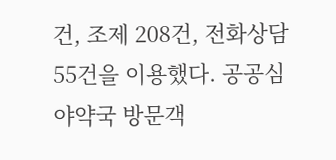건, 조제 208건, 전화상담 55건을 이용했다. 공공심야약국 방문객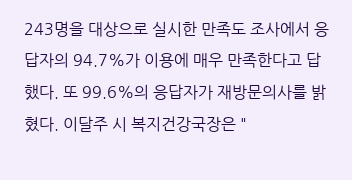243명을 대상으로 실시한 만족도 조사에서 응답자의 94.7%가 이용에 매우 만족한다고 답했다. 또 99.6%의 응답자가 재방문의사를 밝혔다. 이달주 시 복지건강국장은 "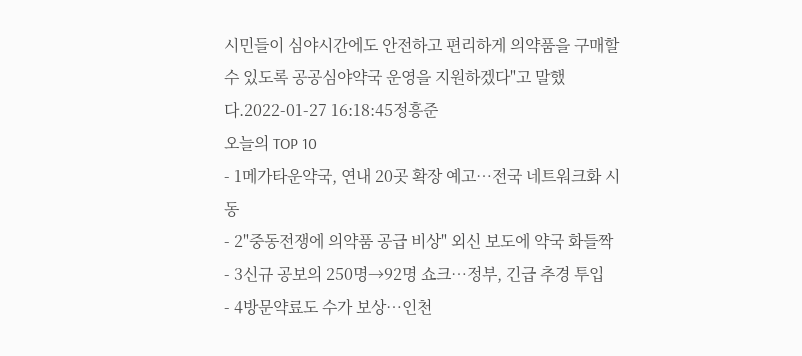시민들이 심야시간에도 안전하고 편리하게 의약품을 구매할 수 있도록 공공심야약국 운영을 지원하겠다"고 말했다.2022-01-27 16:18:45정흥준
오늘의 TOP 10
- 1메가타운약국, 연내 20곳 확장 예고…전국 네트워크화 시동
- 2"중동전쟁에 의약품 공급 비상" 외신 보도에 약국 화들짝
- 3신규 공보의 250명→92명 쇼크…정부, 긴급 추경 투입
- 4방문약료도 수가 보상…인천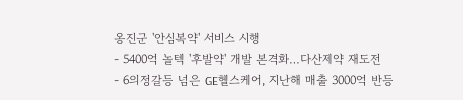옹진군 '안심복약' 서비스 시행
- 5400억 놀텍 '후발약' 개발 본격화…다산제약 재도전
- 6의정갈등 넘은 GE헬스케어, 지난해 매출 3000억 반등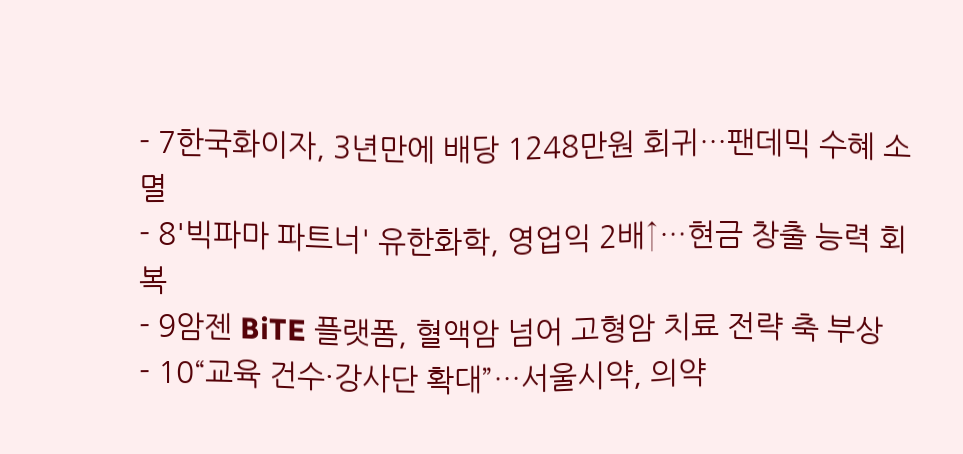- 7한국화이자, 3년만에 배당 1248만원 회귀…팬데믹 수혜 소멸
- 8'빅파마 파트너' 유한화학, 영업익 2배↑…현금 창출 능력 회복
- 9암젠 BiTE 플랫폼, 혈액암 넘어 고형암 치료 전략 축 부상
- 10“교육 건수·강사단 확대”…서울시약, 의약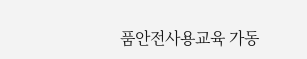품안전사용교육 가동